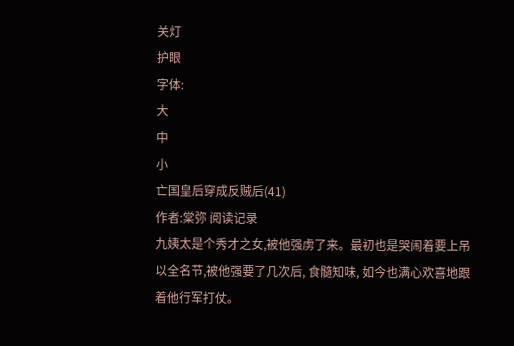关灯
护眼
字体:
大
中
小
亡国皇后穿成反贼后(41)
作者:棠弥 阅读记录
九姨太是个秀才之女,被他强虏了来。最初也是哭闹着要上吊以全名节,被他强要了几次后, 食髓知味, 如今也满心欢喜地跟着他行军打仗。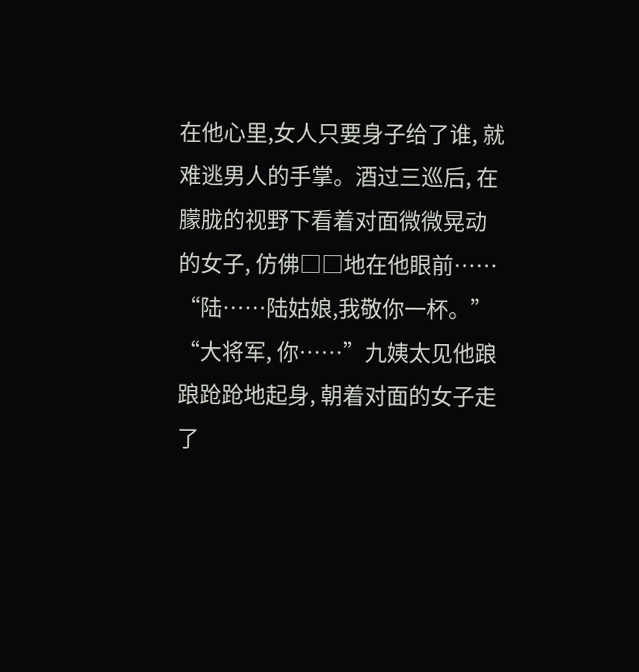在他心里,女人只要身子给了谁, 就难逃男人的手掌。酒过三巡后, 在朦胧的视野下看着对面微微晃动的女子, 仿佛□□地在他眼前……
“陆……陆姑娘,我敬你一杯。”
“大将军, 你……”九姨太见他踉踉跄跄地起身, 朝着对面的女子走了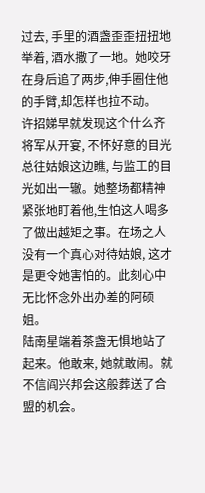过去, 手里的酒盏歪歪扭扭地举着, 酒水撒了一地。她咬牙在身后追了两步,伸手圈住他的手臂,却怎样也拉不动。
许招娣早就发现这个什么齐将军从开宴, 不怀好意的目光总往姑娘这边瞧, 与监工的目光如出一辙。她整场都精神紧张地盯着他,生怕这人喝多了做出越矩之事。在场之人没有一个真心对待姑娘, 这才是更令她害怕的。此刻心中无比怀念外出办差的阿硕姐。
陆南星端着茶盏无惧地站了起来。他敢来, 她就敢闹。就不信阎兴邦会这般葬送了合盟的机会。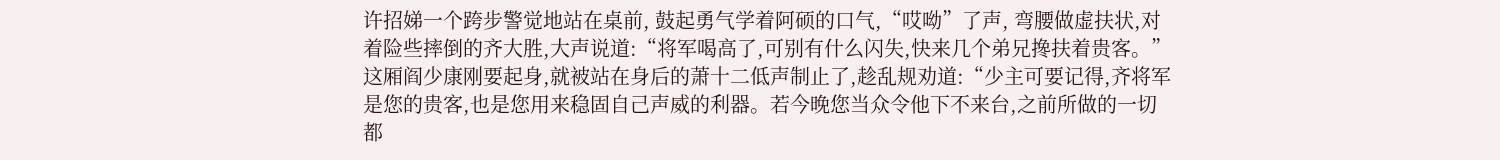许招娣一个跨步警觉地站在桌前, 鼓起勇气学着阿硕的口气,“哎呦”了声, 弯腰做虚扶状,对着险些摔倒的齐大胜,大声说道:“将军喝高了,可别有什么闪失,快来几个弟兄搀扶着贵客。”
这厢阎少康刚要起身,就被站在身后的萧十二低声制止了,趁乱规劝道:“少主可要记得,齐将军是您的贵客,也是您用来稳固自己声威的利器。若今晚您当众令他下不来台,之前所做的一切都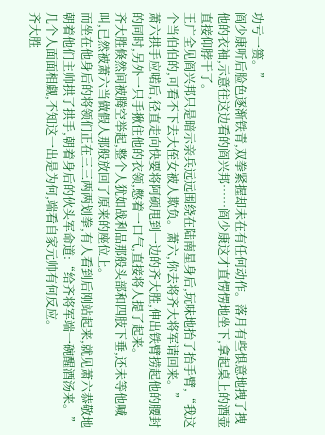功亏一篑。”
阎少康听后脸色逐渐铁青,双拳紧握却未在有任何动作。落月有些惧意地拽了拽他的衣袖,示意往这边看的阎兴邦……阎少康这才直愣愣地坐下,拿起桌上的酒壶直接仰脖干了。
王广全见阎兴邦只是暗示亲兵远远围绕在陆南星身后,玩味地抬了抬手臂,“我这个当伯伯的,可看不下去大侄女被人欺负。萧六,你去将齐大将军请回来。”
萧六拱手应喏后,径直走向快要将阿硕甩到一边的齐大胜,伸出铁臂捞起他的腰封的同时,另外一只手揪住他的衣领,憋着一口气,直接将人提了起来。
齐大胜倏然间被腾空举起,整个人犹如战利品那般头部和四肢下垂,还未等他喊叫,已然被萧六当做假人那般放回了原来的座位上。
而坐在他身后的将领们正在三三两两划拳,有人看到后刚站起来,就见萧六恭敬地朝着他们主帅拱了拱手,朝着身后的伙头军命道:“给齐将军端一碗醒酒汤来。”几个人面面相觑,不知这一出是为何,端看自家元帅有何反应。
齐大胜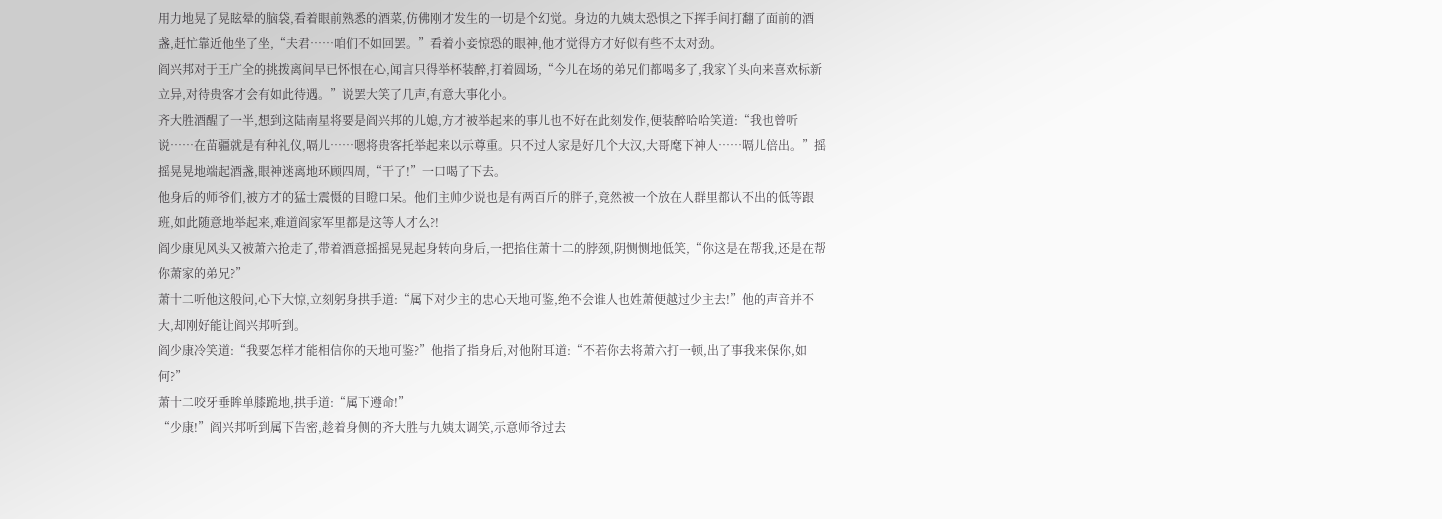用力地晃了晃眩晕的脑袋,看着眼前熟悉的酒菜,仿佛刚才发生的一切是个幻觉。身边的九姨太恐惧之下挥手间打翻了面前的酒盏,赶忙靠近他坐了坐,“夫君……咱们不如回罢。”看着小妾惊恐的眼神,他才觉得方才好似有些不太对劲。
阎兴邦对于王广全的挑拨离间早已怀恨在心,闻言只得举杯装醉,打着圆场,“今儿在场的弟兄们都喝多了,我家丫头向来喜欢标新立异,对待贵客才会有如此待遇。”说罢大笑了几声,有意大事化小。
齐大胜酒醒了一半,想到这陆南星将要是阎兴邦的儿媳,方才被举起来的事儿也不好在此刻发作,便装醉哈哈笑道:“我也曾听说……在苗疆就是有种礼仪,嗝儿……嗯将贵客托举起来以示尊重。只不过人家是好几个大汉,大哥麾下神人……嗝儿倍出。”摇摇晃晃地端起酒盏,眼神迷离地环顾四周,“干了!”一口喝了下去。
他身后的师爷们,被方才的猛士震慑的目瞪口呆。他们主帅少说也是有两百斤的胖子,竟然被一个放在人群里都认不出的低等跟班,如此随意地举起来,难道阎家军里都是这等人才么?!
阎少康见风头又被萧六抢走了,带着酒意摇摇晃晃起身转向身后,一把掐住萧十二的脖颈,阴恻恻地低笑,“你这是在帮我,还是在帮你萧家的弟兄?”
萧十二听他这般问,心下大惊,立刻躬身拱手道:“属下对少主的忠心天地可鉴,绝不会谁人也姓萧便越过少主去!”他的声音并不大,却刚好能让阎兴邦听到。
阎少康冷笑道:“我要怎样才能相信你的天地可鉴?”他指了指身后,对他附耳道:“不若你去将萧六打一顿,出了事我来保你,如何?”
萧十二咬牙垂眸单膝跪地,拱手道:“属下遵命!”
“少康!”阎兴邦听到属下告密,趁着身侧的齐大胜与九姨太调笑,示意师爷过去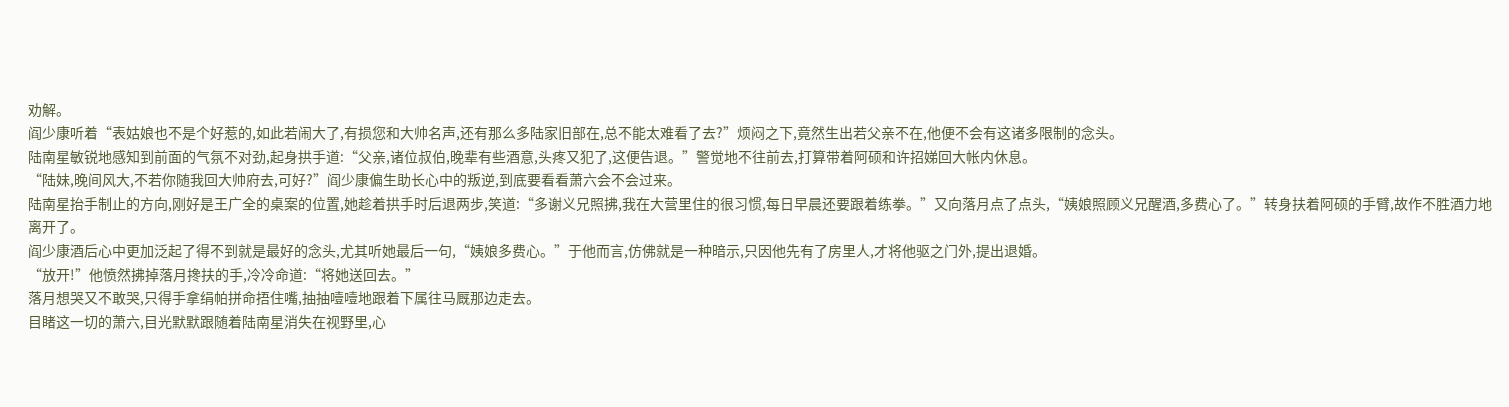劝解。
阎少康听着“表姑娘也不是个好惹的,如此若闹大了,有损您和大帅名声,还有那么多陆家旧部在,总不能太难看了去?”烦闷之下,竟然生出若父亲不在,他便不会有这诸多限制的念头。
陆南星敏锐地感知到前面的气氛不对劲,起身拱手道:“父亲,诸位叔伯,晚辈有些酒意,头疼又犯了,这便告退。”警觉地不往前去,打算带着阿硕和许招娣回大帐内休息。
“陆妹,晚间风大,不若你随我回大帅府去,可好?”阎少康偏生助长心中的叛逆,到底要看看萧六会不会过来。
陆南星抬手制止的方向,刚好是王广全的桌案的位置,她趁着拱手时后退两步,笑道:“多谢义兄照拂,我在大营里住的很习惯,每日早晨还要跟着练拳。”又向落月点了点头,“姨娘照顾义兄醒酒,多费心了。”转身扶着阿硕的手臂,故作不胜酒力地离开了。
阎少康酒后心中更加泛起了得不到就是最好的念头,尤其听她最后一句,“姨娘多费心。”于他而言,仿佛就是一种暗示,只因他先有了房里人,才将他驱之门外,提出退婚。
“放开!”他愤然拂掉落月搀扶的手,冷冷命道:“将她送回去。”
落月想哭又不敢哭,只得手拿绢帕拼命捂住嘴,抽抽噎噎地跟着下属往马厩那边走去。
目睹这一切的萧六,目光默默跟随着陆南星消失在视野里,心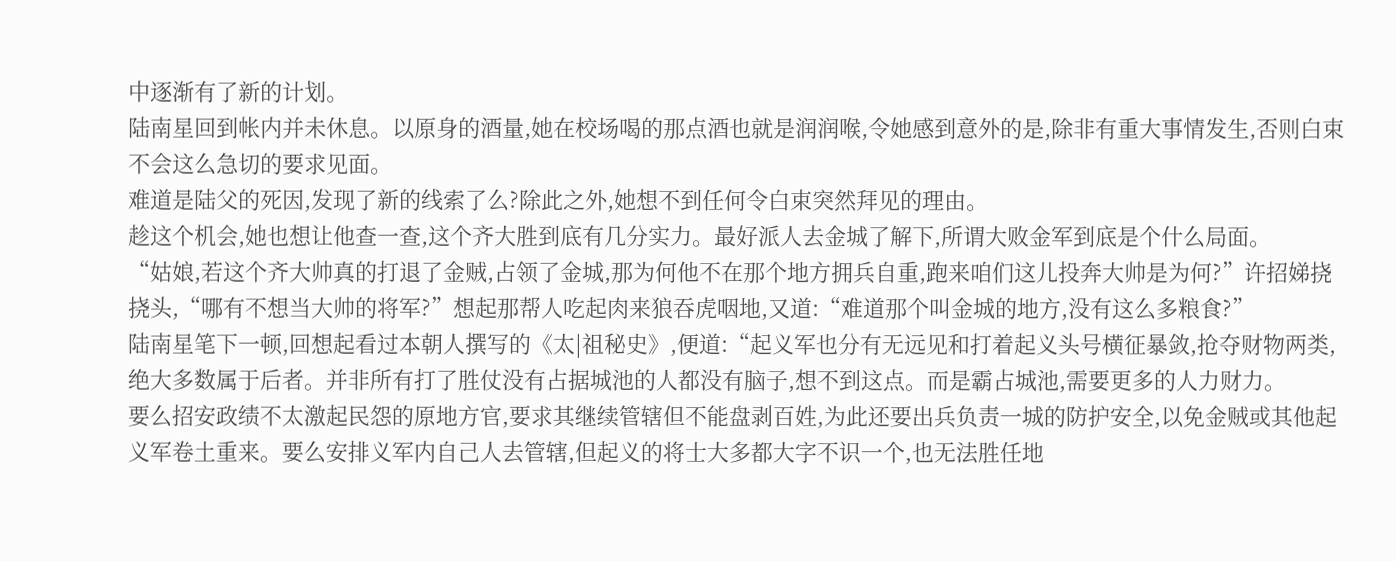中逐渐有了新的计划。
陆南星回到帐内并未休息。以原身的酒量,她在校场喝的那点酒也就是润润喉,令她感到意外的是,除非有重大事情发生,否则白束不会这么急切的要求见面。
难道是陆父的死因,发现了新的线索了么?除此之外,她想不到任何令白束突然拜见的理由。
趁这个机会,她也想让他查一查,这个齐大胜到底有几分实力。最好派人去金城了解下,所谓大败金军到底是个什么局面。
“姑娘,若这个齐大帅真的打退了金贼,占领了金城,那为何他不在那个地方拥兵自重,跑来咱们这儿投奔大帅是为何?”许招娣挠挠头,“哪有不想当大帅的将军?”想起那帮人吃起肉来狼吞虎咽地,又道:“难道那个叫金城的地方,没有这么多粮食?”
陆南星笔下一顿,回想起看过本朝人撰写的《太|祖秘史》,便道:“起义军也分有无远见和打着起义头号横征暴敛,抢夺财物两类,绝大多数属于后者。并非所有打了胜仗没有占据城池的人都没有脑子,想不到这点。而是霸占城池,需要更多的人力财力。
要么招安政绩不太激起民怨的原地方官,要求其继续管辖但不能盘剥百姓,为此还要出兵负责一城的防护安全,以免金贼或其他起义军卷土重来。要么安排义军内自己人去管辖,但起义的将士大多都大字不识一个,也无法胜任地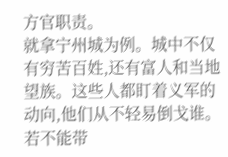方官职责。
就拿宁州城为例。城中不仅有穷苦百姓,还有富人和当地望族。这些人都盯着义军的动向,他们从不轻易倒戈谁。若不能带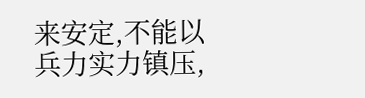来安定,不能以兵力实力镇压,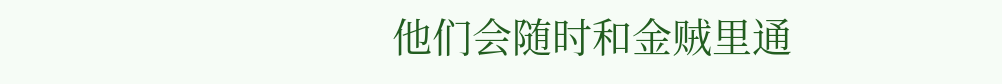他们会随时和金贼里通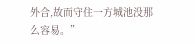外合,故而守住一方城池没那么容易。”